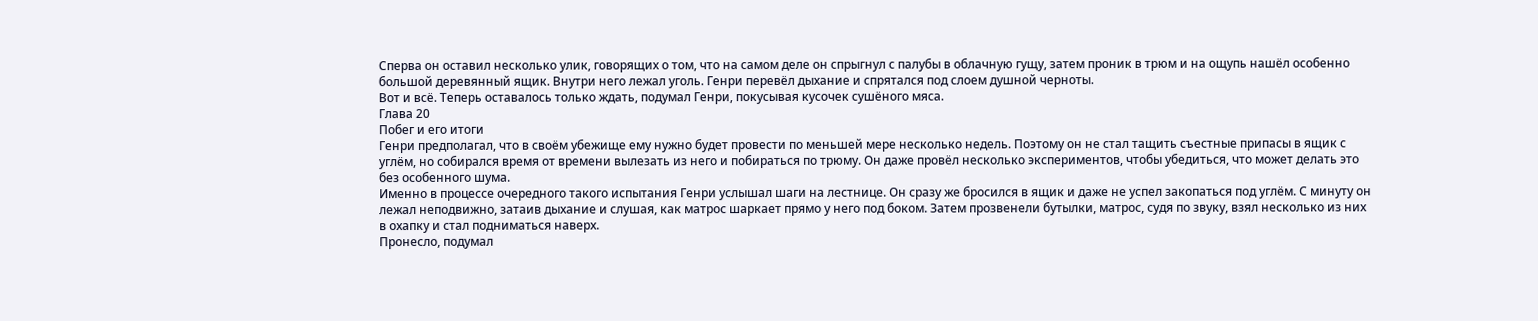Сперва он оставил несколько улик, говорящих о том, что на самом деле он спрыгнул с палубы в облачную гущу, затем проник в трюм и на ощупь нашёл особенно большой деревянный ящик. Внутри него лежал уголь. Генри перевёл дыхание и спрятался под слоем душной черноты.
Вот и всё. Теперь оставалось только ждать, подумал Генри, покусывая кусочек сушёного мяса.
Глава 20
Побег и его итоги
Генри предполагал, что в своём убежище ему нужно будет провести по меньшей мере несколько недель. Поэтому он не стал тащить съестные припасы в ящик с углём, но собирался время от времени вылезать из него и побираться по трюму. Он даже провёл несколько экспериментов, чтобы убедиться, что может делать это без особенного шума.
Именно в процессе очередного такого испытания Генри услышал шаги на лестнице. Он сразу же бросился в ящик и даже не успел закопаться под углём. С минуту он лежал неподвижно, затаив дыхание и слушая, как матрос шаркает прямо у него под боком. Затем прозвенели бутылки, матрос, судя по звуку, взял несколько из них в охапку и стал подниматься наверх.
Пронесло, подумал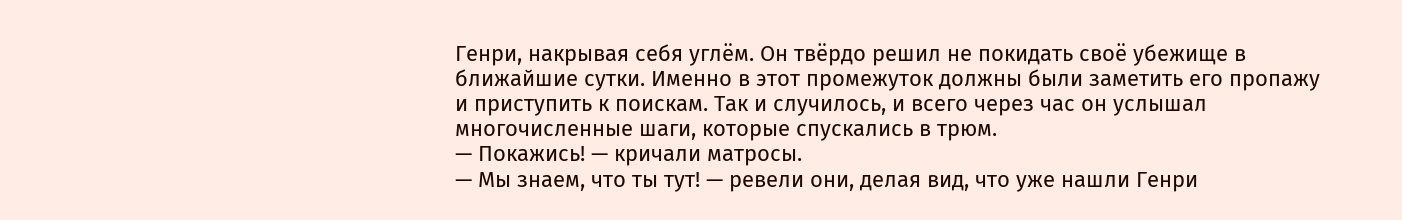Генри, накрывая себя углём. Он твёрдо решил не покидать своё убежище в ближайшие сутки. Именно в этот промежуток должны были заметить его пропажу и приступить к поискам. Так и случилось, и всего через час он услышал многочисленные шаги, которые спускались в трюм.
— Покажись! — кричали матросы.
— Мы знаем, что ты тут! — ревели они, делая вид, что уже нашли Генри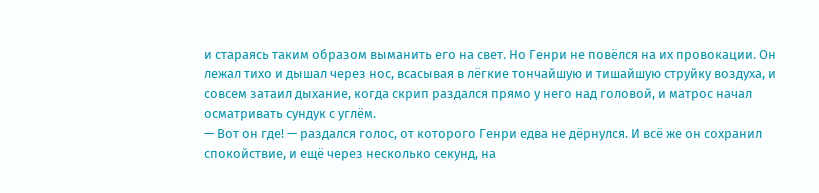и стараясь таким образом выманить его на свет. Но Генри не повёлся на их провокации. Он лежал тихо и дышал через нос, всасывая в лёгкие тончайшую и тишайшую струйку воздуха, и совсем затаил дыхание, когда скрип раздался прямо у него над головой, и матрос начал осматривать сундук с углём.
— Вот он где! — раздался голос, от которого Генри едва не дёрнулся. И всё же он сохранил спокойствие, и ещё через несколько секунд, на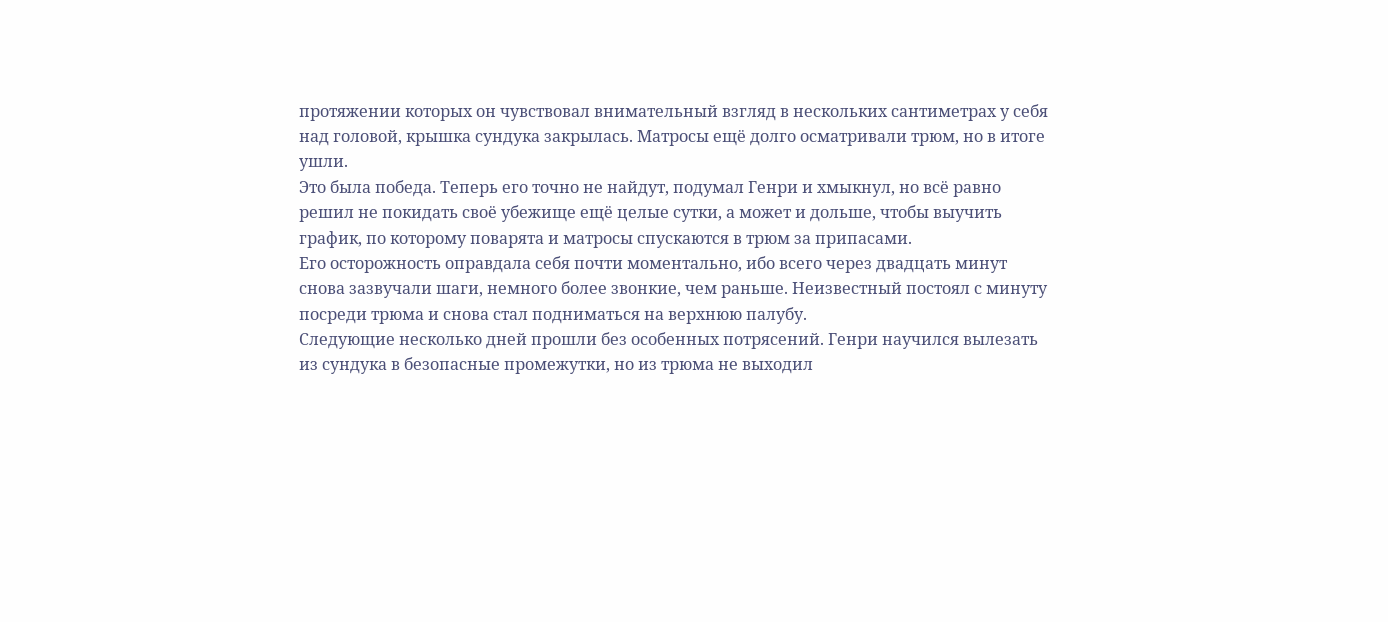протяжении которых он чувствовал внимательный взгляд в нескольких сантиметрах у себя над головой, крышка сундука закрылась. Матросы ещё долго осматривали трюм, но в итоге ушли.
Это была победа. Теперь его точно не найдут, подумал Генри и хмыкнул, но всё равно решил не покидать своё убежище ещё целые сутки, а может и дольше, чтобы выучить график, по которому поварята и матросы спускаются в трюм за припасами.
Его осторожность оправдала себя почти моментально, ибо всего через двадцать минут снова зазвучали шаги, немного более звонкие, чем раньше. Неизвестный постоял с минуту посреди трюма и снова стал подниматься на верхнюю палубу.
Следующие несколько дней прошли без особенных потрясений. Генри научился вылезать из сундука в безопасные промежутки, но из трюма не выходил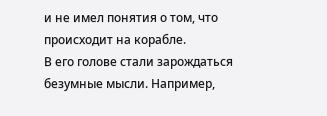и не имел понятия о том, что происходит на корабле.
В его голове стали зарождаться безумные мысли. Например,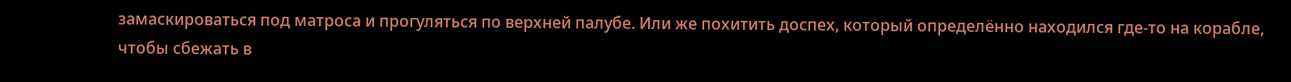замаскироваться под матроса и прогуляться по верхней палубе. Или же похитить доспех, который определённо находился где-то на корабле, чтобы сбежать в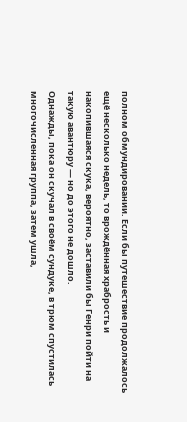полном обмундировании. Если бы путешествие продолжалось ещё несколько недель, то врождённая храбрость и накопившаяся скука, вероятно, заставили бы Генри пойти на такую авантюру — но до этого не дошло.
Однажды, пока он скучал в своём сундуке, в трюм спустилась многочисленная группа, затем ушла,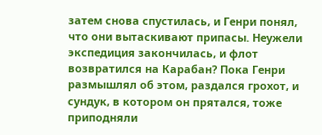затем снова спустилась, и Генри понял, что они вытаскивают припасы. Неужели экспедиция закончилась, и флот возвратился на Карабан? Пока Генри размышлял об этом, раздался грохот, и сундук, в котором он прятался, тоже приподняли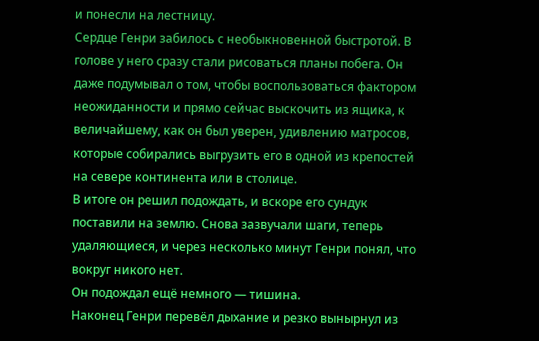и понесли на лестницу.
Сердце Генри забилось с необыкновенной быстротой. В голове у него сразу стали рисоваться планы побега. Он даже подумывал о том, чтобы воспользоваться фактором неожиданности и прямо сейчас выскочить из ящика, к величайшему, как он был уверен, удивлению матросов, которые собирались выгрузить его в одной из крепостей на севере континента или в столице.
В итоге он решил подождать, и вскоре его сундук поставили на землю. Снова зазвучали шаги, теперь удаляющиеся, и через несколько минут Генри понял, что вокруг никого нет.
Он подождал ещё немного — тишина.
Наконец Генри перевёл дыхание и резко вынырнул из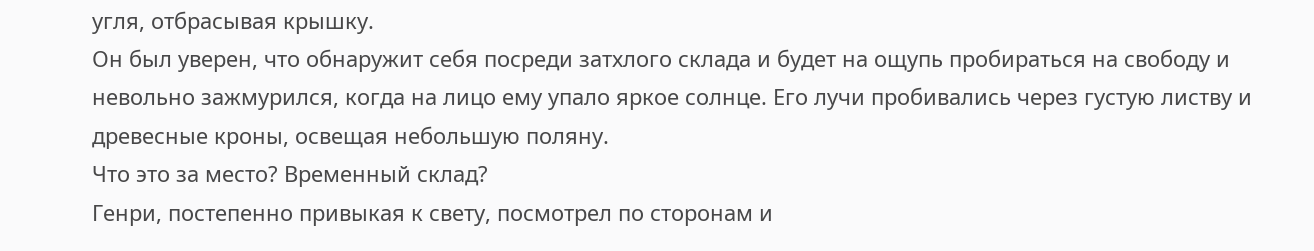угля, отбрасывая крышку.
Он был уверен, что обнаружит себя посреди затхлого склада и будет на ощупь пробираться на свободу и невольно зажмурился, когда на лицо ему упало яркое солнце. Его лучи пробивались через густую листву и древесные кроны, освещая небольшую поляну.
Что это за место? Временный склад?
Генри, постепенно привыкая к свету, посмотрел по сторонам и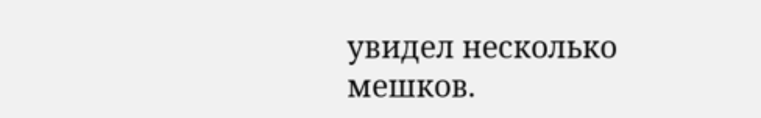увидел несколько мешков.